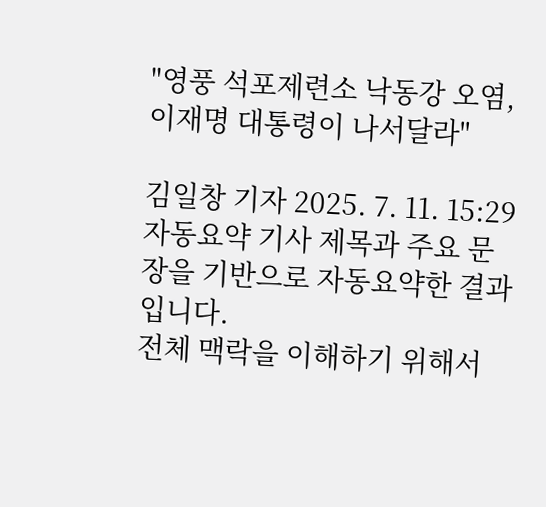"영풍 석포제련소 낙동강 오염, 이재명 대통령이 나서달라"

김일창 기자 2025. 7. 11. 15:29
자동요약 기사 제목과 주요 문장을 기반으로 자동요약한 결과입니다.
전체 맥락을 이해하기 위해서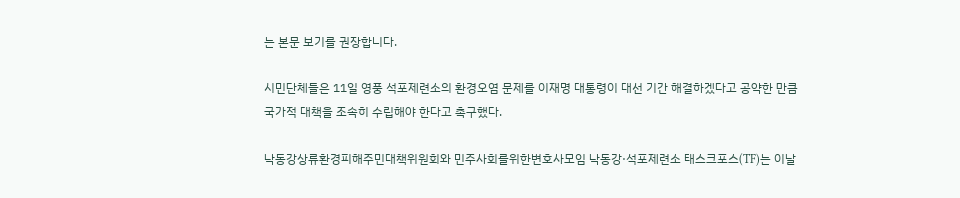는 본문 보기를 권장합니다.

시민단체들은 11일 영풍 석포제련소의 환경오염 문제를 이재명 대통령이 대선 기간 해결하겠다고 공약한 만큼 국가적 대책을 조속히 수립해야 한다고 촉구했다.

낙동강상류환경피해주민대책위원회와 민주사회를위한변호사모임 낙동강·석포제련소 태스크포스(TF)는 이날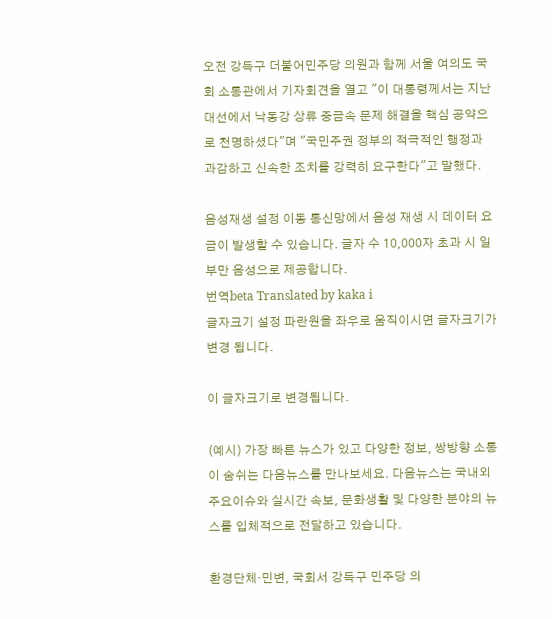오전 강득구 더불어민주당 의원과 함께 서울 여의도 국회 소통관에서 기자회견을 열고 "이 대통령께서는 지난 대선에서 낙동강 상류 중금속 문제 해결을 핵심 공약으로 천명하셨다"며 "국민주권 정부의 적극적인 행정과 과감하고 신속한 조치를 강력히 요구한다"고 말했다.

음성재생 설정 이동 통신망에서 음성 재생 시 데이터 요금이 발생할 수 있습니다. 글자 수 10,000자 초과 시 일부만 음성으로 제공합니다.
번역beta Translated by kaka i
글자크기 설정 파란원을 좌우로 움직이시면 글자크기가 변경 됩니다.

이 글자크기로 변경됩니다.

(예시) 가장 빠른 뉴스가 있고 다양한 정보, 쌍방향 소통이 숨쉬는 다음뉴스를 만나보세요. 다음뉴스는 국내외 주요이슈와 실시간 속보, 문화생활 및 다양한 분야의 뉴스를 입체적으로 전달하고 있습니다.

환경단체·민변, 국회서 강득구 민주당 의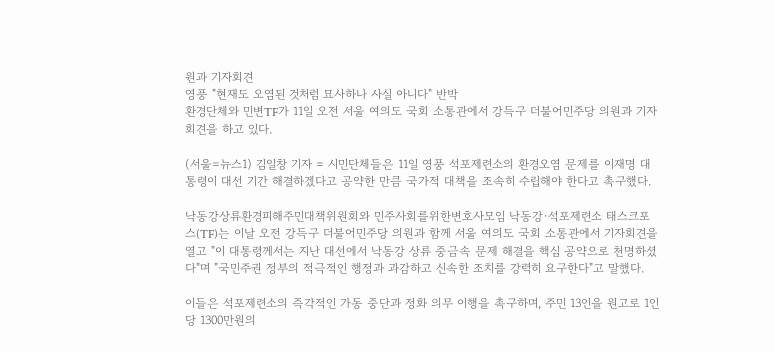원과 기자회견
영풍 "현재도 오염된 것처럼 묘사하나 사실 아니다" 반박
환경단체와 민변TF가 11일 오전 서울 여의도 국회 소통관에서 강득구 더불어민주당 의원과 기자회견을 하고 있다.

(서울=뉴스1) 김일창 기자 = 시민단체들은 11일 영풍 석포제련소의 환경오염 문제를 이재명 대통령이 대선 기간 해결하겠다고 공약한 만큼 국가적 대책을 조속히 수립해야 한다고 촉구했다.

낙동강상류환경피해주민대책위원회와 민주사회를위한변호사모임 낙동강·석포제련소 태스크포스(TF)는 이날 오전 강득구 더불어민주당 의원과 함께 서울 여의도 국회 소통관에서 기자회견을 열고 "이 대통령께서는 지난 대선에서 낙동강 상류 중금속 문제 해결을 핵심 공약으로 천명하셨다"며 "국민주권 정부의 적극적인 행정과 과감하고 신속한 조치를 강력히 요구한다"고 말했다.

이들은 석포제련소의 즉각적인 가동 중단과 정화 의무 이행을 촉구하며, 주민 13인을 원고로 1인당 1300만원의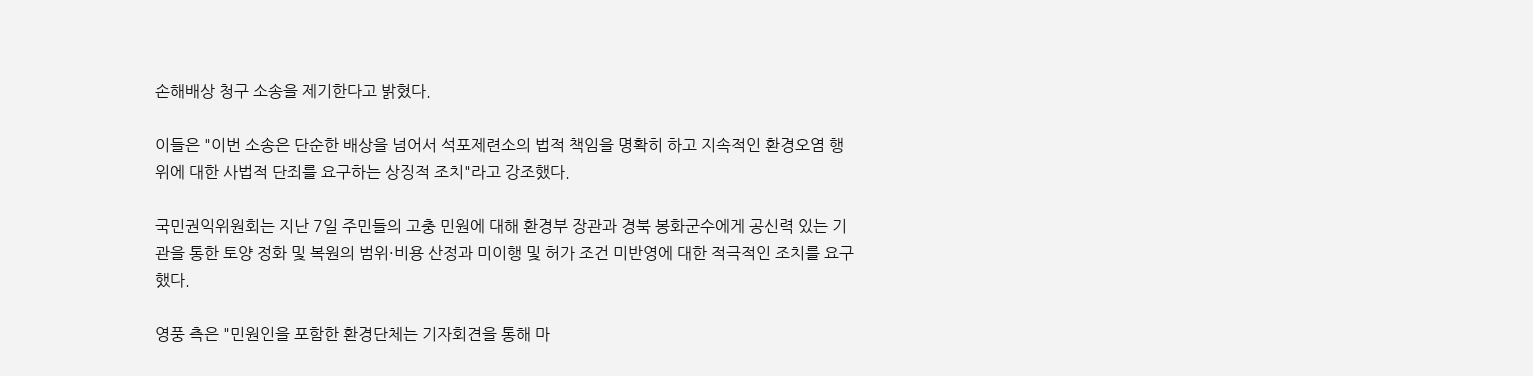손해배상 청구 소송을 제기한다고 밝혔다.

이들은 "이번 소송은 단순한 배상을 넘어서 석포제련소의 법적 책임을 명확히 하고 지속적인 환경오염 행위에 대한 사법적 단죄를 요구하는 상징적 조치"라고 강조했다.

국민권익위원회는 지난 7일 주민들의 고충 민원에 대해 환경부 장관과 경북 봉화군수에게 공신력 있는 기관을 통한 토양 정화 및 복원의 범위·비용 산정과 미이행 및 허가 조건 미반영에 대한 적극적인 조치를 요구했다.

영풍 측은 "민원인을 포함한 환경단체는 기자회견을 통해 마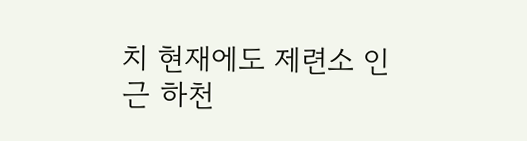치 현재에도 제련소 인근 하천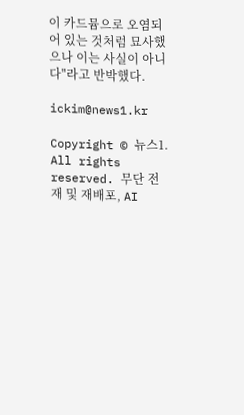이 카드뮴으로 오염되어 있는 것처럼 묘사했으나 이는 사실이 아니다"라고 반박했다.

ickim@news1.kr

Copyright © 뉴스1. All rights reserved. 무단 전재 및 재배포, AI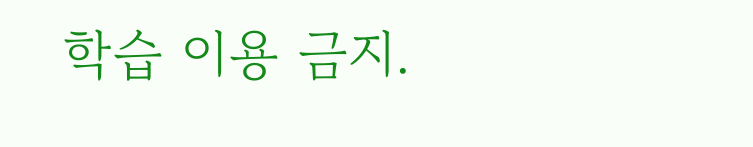학습 이용 금지.